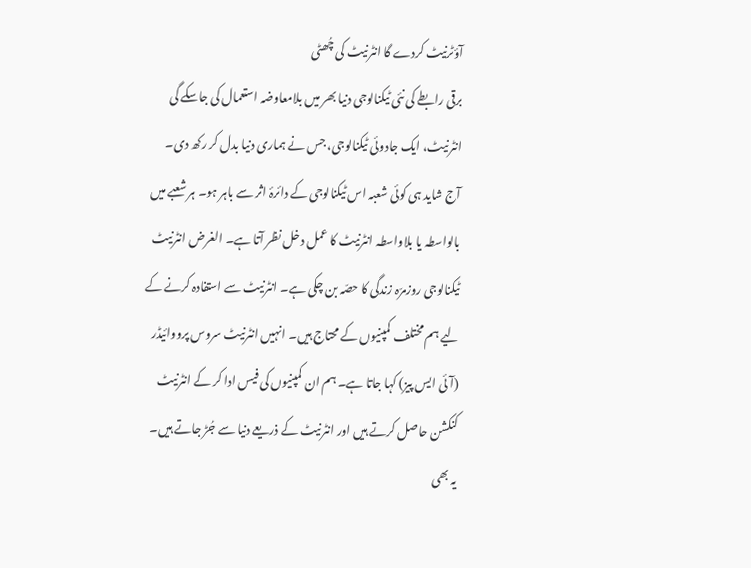آؤٹرنیٹ کردے گا انٹرنیٹ کی چُھٹی
برقی رابطے کی نئی ٹیکنالوجی دنیا بھر میں بلامعاوضہ استعمال کی جاسکے گی
انٹرنیٹ، ایک جادوئی ٹیکنالوجی، جس نے ہماری دنیا بدل کر رکھ دی۔
آج شاید ہی کوئی شعبہ اس ٹیکنالوجی کے دائرۂ اثر سے باہر ہو۔ ہر شعبے میں بالواسطہ یا بلاواسطہ انٹرنیٹ کا عمل دخل نظر آتا ہے۔ الغرض انٹرنیٹ ٹیکنالوجی روزمرّہ زندگی کا حصّہ بن چکی ہے۔ انٹرنیٹ سے استفادہ کرنے کے لیے ہم مختلف کمپنیوں کے محتاج ہیں۔ انہیں انٹرنیٹ سروس پرووائیڈر (آئی ایس پیز) کہا جاتا ہے۔ ہم ان کمپنیوں کی فیس ادا کر کے انٹرنیٹ کنکشن حاصل کرتے ہیں اور انٹرنیٹ کے ذریعے دنیا سے جُڑ جاتے ہیں۔
یہ بھی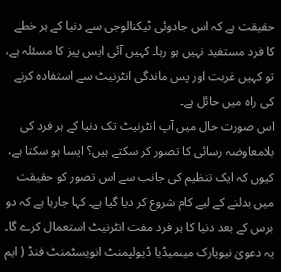حقیقت ہے کہ اس جادوئی ٹیکنالوجی سے دنیا کے ہر خطے کا فرد مستفید نہیں ہو رہا۔ کہیں آئی ایس پیز کا مسئلہ ہے، تو کہیں غربت اور پس ماندگی انٹرنیٹ سے استفادہ کرنے کی راہ میں حائل ہے۔
اس صورت حال میں آپ انٹرنیٹ تک دنیا کے ہر فرد کی بلامعاوضہ رسائی کا تصور کر سکتے ہیں؟ ایسا ہو سکتا ہے، کیوں کہ ایک تنظیم کی جانب سے اس تصور کو حقیقت میں بدلنے کے لیے کام شروع کر دیا گیا ہے۔ کہا جارہا ہے کہ دو برس کے بعد دنیا کا ہر فرد مفت انٹرنیٹ استعمال کرے گا۔
یہ دعویٰ نیویارک میںمیڈیا ڈیولپمنٹ انویسٹمنٹ فنڈ ( ایم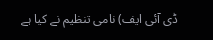ڈی آئی ایف) نامی تنظیم نے کیا ہے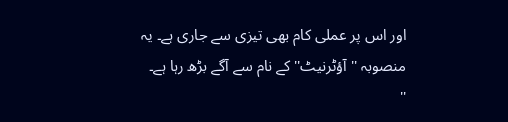اور اس پر عملی کام بھی تیزی سے جاری ہے۔ یہ منصوبہ ''آؤٹرنیٹ'' کے نام سے آگے بڑھ رہا ہے۔
''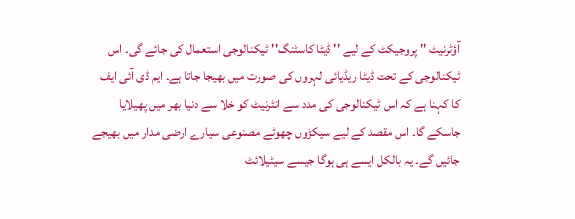آؤٹرنیٹ '' پروجیکٹ کے لیے '' ڈیٹا کاسٹنگ'' ٹیکنالوجی استعمال کی جائے گی۔ اس ٹیکنالوجی کے تحت ڈیٹا ریڈیائی لہروں کی صورت میں بھیجا جاتا ہے۔ ایم ڈی آئی ایف کا کہنا ہے کہ اس ٹیکنالوجی کی مدد سے انٹرنیٹ کو خلا سے دنیا بھر میں پھیلایا جاسکے گا۔ اس مقصد کے لیے سیکڑوں چھوٹے مصنوعی سیارے ارضی مدار میں بھیجے جائیں گے۔ یہ بالکل ایسے ہی ہوگا جیسے سیٹیلائٹ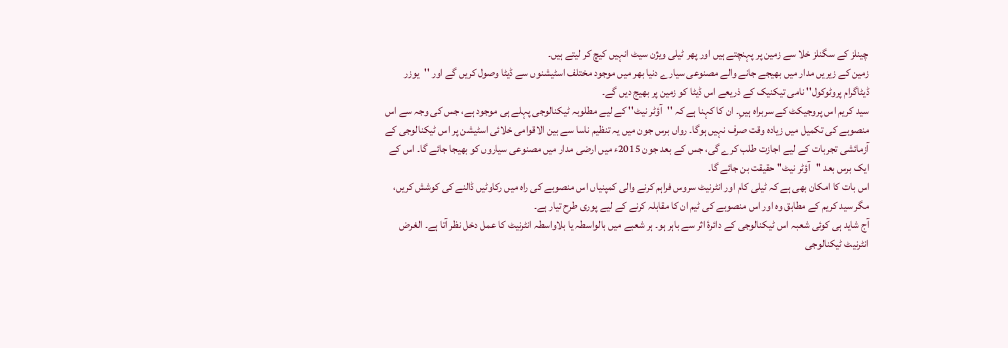چینلز کے سگنلز خلا سے زمین پر پہنچتے ہیں اور پھر ٹیلی ویژن سیٹ انہیں کیچ کر لیتے ہیں۔
زمین کے زیریں مدار میں بھیجے جانے والے مصنوعی سیارے دنیا بھر میں موجود مختلف اسٹیشنوں سے ڈیٹا وصول کریں گے اور ''یوزر ڈیٹاگرام پروٹوکول'' نامی تیکنیک کے ذریعے اس ڈیٹا کو زمین پر بھیج دیں گے۔
سید کریم اس پروجیکٹ کے سربراہ ہیںِ۔ ان کا کہنا ہے کہ ''آؤٹر نیٹ'' کے لیے مطلوبہ ٹیکنالوجی پہلے ہی موجود ہے، جس کی وجہ سے اس منصوبے کی تکمیل میں زیادہ وقت صرف نہیں ہوگا۔ رواں برس جون میں یہ تنظیم ناسا سے بین الاقوامی خلائی اسٹیشن پر اس ٹیکنالوجی کے آزمائشی تجربات کے لیے اجازت طلب کرے گی، جس کے بعد جون 2015ء میں ارضی مدار میں مصنوعی سیاروں کو بھیجا جائے گا۔ اس کے ایک برس بعد ''آؤٹر نیٹ'' حقیقت بن جائے گا۔
اس بات کا امکان بھی ہے کہ ٹیلی کام اور انٹرنیٹ سروس فراہم کرنے والی کمپنیاں اس منصوبے کی راہ میں رکاوٹیں ڈالنے کی کوشش کریں، مگر سید کریم کے مطابق وہ اور اس منصوبے کی ٹیم ان کا مقابلہ کرنے کے لیے پوری طرح تیار ہے۔
آج شاید ہی کوئی شعبہ اس ٹیکنالوجی کے دائرۂ اثر سے باہر ہو۔ ہر شعبے میں بالواسطہ یا بلاواسطہ انٹرنیٹ کا عمل دخل نظر آتا ہے۔ الغرض انٹرنیٹ ٹیکنالوجی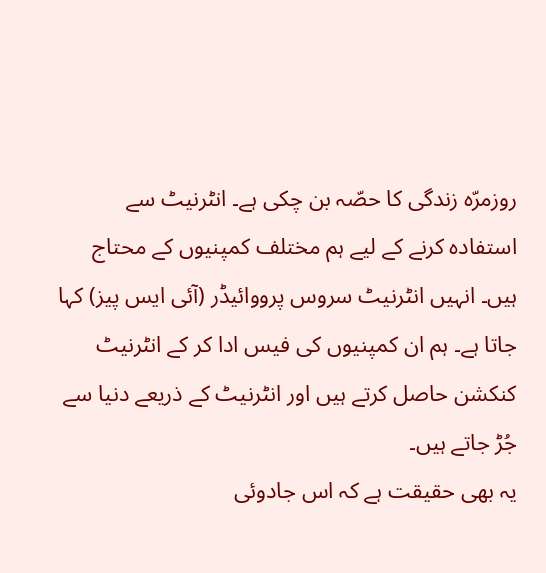روزمرّہ زندگی کا حصّہ بن چکی ہے۔ انٹرنیٹ سے استفادہ کرنے کے لیے ہم مختلف کمپنیوں کے محتاج ہیں۔ انہیں انٹرنیٹ سروس پرووائیڈر (آئی ایس پیز) کہا جاتا ہے۔ ہم ان کمپنیوں کی فیس ادا کر کے انٹرنیٹ کنکشن حاصل کرتے ہیں اور انٹرنیٹ کے ذریعے دنیا سے جُڑ جاتے ہیں۔
یہ بھی حقیقت ہے کہ اس جادوئی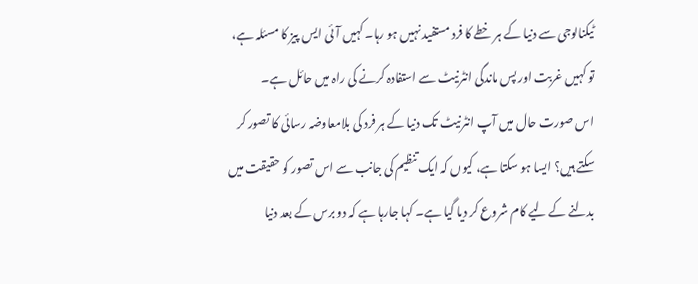ٹیکنالوجی سے دنیا کے ہر خطے کا فرد مستفید نہیں ہو رہا۔ کہیں آئی ایس پیز کا مسئلہ ہے، تو کہیں غربت اور پس ماندگی انٹرنیٹ سے استفادہ کرنے کی راہ میں حائل ہے۔
اس صورت حال میں آپ انٹرنیٹ تک دنیا کے ہر فرد کی بلامعاوضہ رسائی کا تصور کر سکتے ہیں؟ ایسا ہو سکتا ہے، کیوں کہ ایک تنظیم کی جانب سے اس تصور کو حقیقت میں بدلنے کے لیے کام شروع کر دیا گیا ہے۔ کہا جارہا ہے کہ دو برس کے بعد دنیا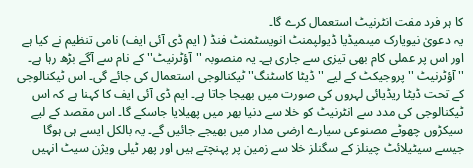کا ہر فرد مفت انٹرنیٹ استعمال کرے گا۔
یہ دعویٰ نیویارک میںمیڈیا ڈیولپمنٹ انویسٹمنٹ فنڈ ( ایم ڈی آئی ایف) نامی تنظیم نے کیا ہے اور اس پر عملی کام بھی تیزی سے جاری ہے۔ یہ منصوبہ ''آؤٹرنیٹ'' کے نام سے آگے بڑھ رہا ہے۔
'' آؤٹرنیٹ '' پروجیکٹ کے لیے '' ڈیٹا کاسٹنگ'' ٹیکنالوجی استعمال کی جائے گی۔ اس ٹیکنالوجی کے تحت ڈیٹا ریڈیائی لہروں کی صورت میں بھیجا جاتا ہے۔ ایم ڈی آئی ایف کا کہنا ہے کہ اس ٹیکنالوجی کی مدد سے انٹرنیٹ کو خلا سے دنیا بھر میں پھیلایا جاسکے گا۔ اس مقصد کے لیے سیکڑوں چھوٹے مصنوعی سیارے ارضی مدار میں بھیجے جائیں گے۔ یہ بالکل ایسے ہی ہوگا جیسے سیٹیلائٹ چینلز کے سگنلز خلا سے زمین پر پہنچتے ہیں اور پھر ٹیلی ویژن سیٹ انہیں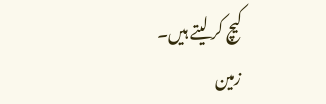کیچ کر لیتے ہیں۔
زمین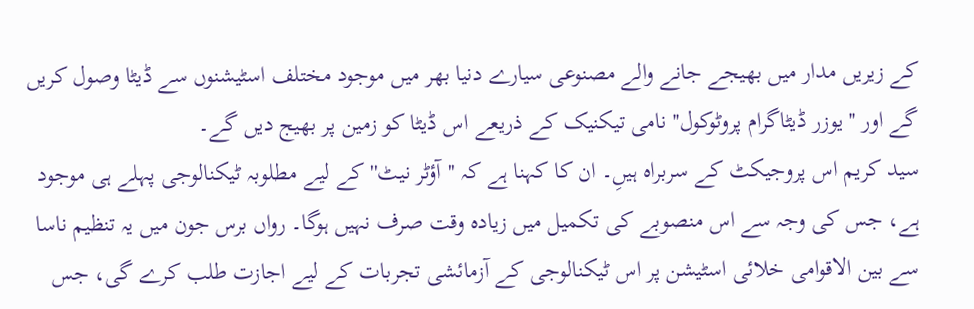کے زیریں مدار میں بھیجے جانے والے مصنوعی سیارے دنیا بھر میں موجود مختلف اسٹیشنوں سے ڈیٹا وصول کریں گے اور ''یوزر ڈیٹاگرام پروٹوکول'' نامی تیکنیک کے ذریعے اس ڈیٹا کو زمین پر بھیج دیں گے۔
سید کریم اس پروجیکٹ کے سربراہ ہیںِ۔ ان کا کہنا ہے کہ ''آؤٹر نیٹ'' کے لیے مطلوبہ ٹیکنالوجی پہلے ہی موجود ہے، جس کی وجہ سے اس منصوبے کی تکمیل میں زیادہ وقت صرف نہیں ہوگا۔ رواں برس جون میں یہ تنظیم ناسا سے بین الاقوامی خلائی اسٹیشن پر اس ٹیکنالوجی کے آزمائشی تجربات کے لیے اجازت طلب کرے گی، جس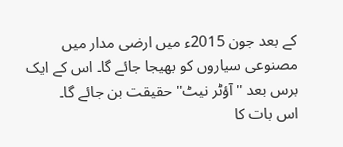کے بعد جون 2015ء میں ارضی مدار میں مصنوعی سیاروں کو بھیجا جائے گا۔ اس کے ایک برس بعد ''آؤٹر نیٹ'' حقیقت بن جائے گا۔
اس بات کا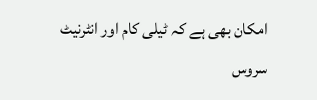امکان بھی ہے کہ ٹیلی کام اور انٹرنیٹ سروس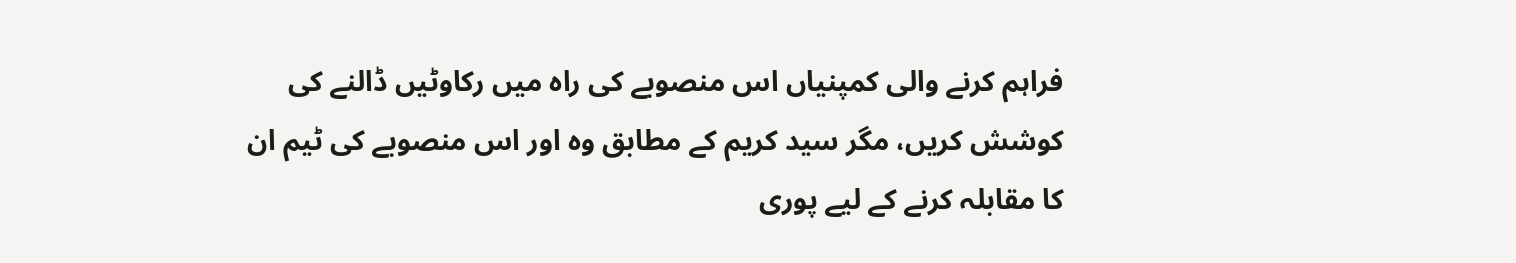فراہم کرنے والی کمپنیاں اس منصوبے کی راہ میں رکاوٹیں ڈالنے کی کوشش کریں، مگر سید کریم کے مطابق وہ اور اس منصوبے کی ٹیم ان کا مقابلہ کرنے کے لیے پوری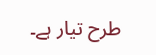طرح تیار ہے۔